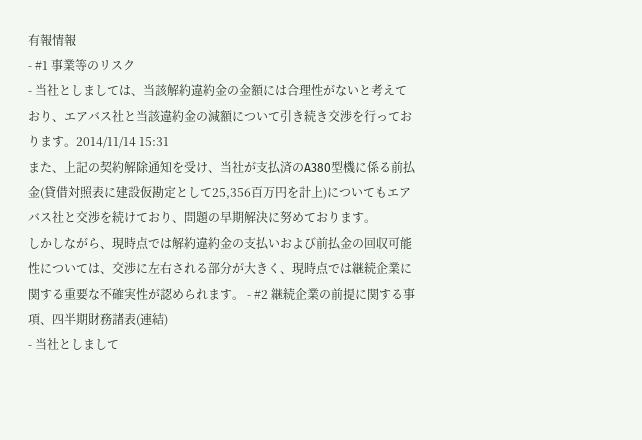有報情報
- #1 事業等のリスク
- 当社としましては、当該解約違約金の金額には合理性がないと考えており、エアバス社と当該違約金の減額について引き続き交渉を行っております。2014/11/14 15:31
また、上記の契約解除通知を受け、当社が支払済のA380型機に係る前払金(貸借対照表に建設仮勘定として25,356百万円を計上)についてもエアバス社と交渉を続けており、問題の早期解決に努めております。
しかしながら、現時点では解約違約金の支払いおよび前払金の回収可能性については、交渉に左右される部分が大きく、現時点では継続企業に関する重要な不確実性が認められます。 - #2 継続企業の前提に関する事項、四半期財務諸表(連結)
- 当社としまして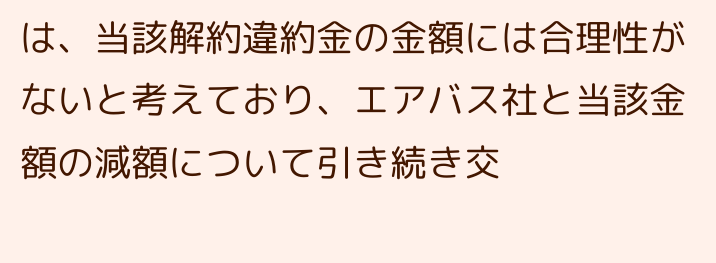は、当該解約違約金の金額には合理性がないと考えており、エアバス社と当該金額の減額について引き続き交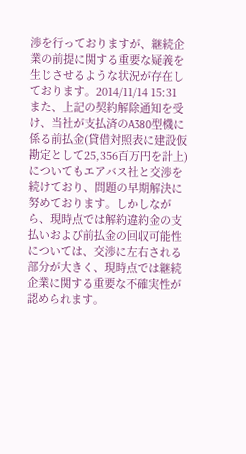渉を行っておりますが、継続企業の前提に関する重要な疑義を生じさせるような状況が存在しております。2014/11/14 15:31
また、上記の契約解除通知を受け、当社が支払済のA380型機に係る前払金(貸借対照表に建設仮勘定として25,356百万円を計上)についてもエアバス社と交渉を続けており、問題の早期解決に努めております。しかしながら、現時点では解約違約金の支払いおよび前払金の回収可能性については、交渉に左右される部分が大きく、現時点では継続企業に関する重要な不確実性が認められます。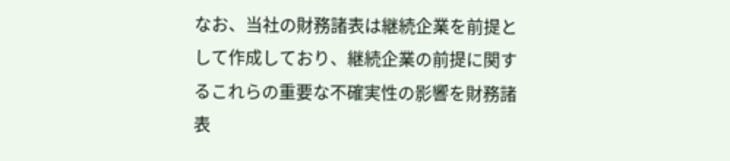なお、当社の財務諸表は継続企業を前提として作成しており、継続企業の前提に関するこれらの重要な不確実性の影響を財務諸表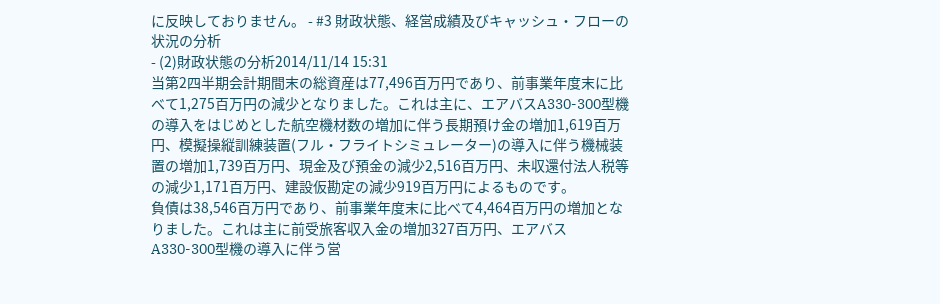に反映しておりません。 - #3 財政状態、経営成績及びキャッシュ・フローの状況の分析
- (2)財政状態の分析2014/11/14 15:31
当第2四半期会計期間末の総資産は77,496百万円であり、前事業年度末に比べて1,275百万円の減少となりました。これは主に、エアバスA330-300型機の導入をはじめとした航空機材数の増加に伴う長期預け金の増加1,619百万円、模擬操縦訓練装置(フル・フライトシミュレーター)の導入に伴う機械装置の増加1,739百万円、現金及び預金の減少2,516百万円、未収還付法人税等の減少1,171百万円、建設仮勘定の減少919百万円によるものです。
負債は38,546百万円であり、前事業年度末に比べて4,464百万円の増加となりました。これは主に前受旅客収入金の増加327百万円、エアバスA330-300型機の導入に伴う営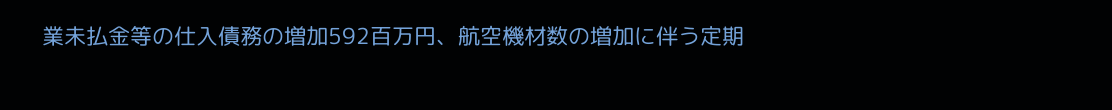業未払金等の仕入債務の増加592百万円、航空機材数の増加に伴う定期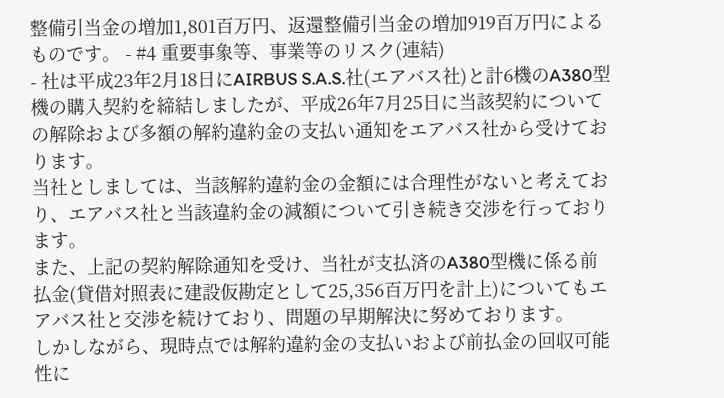整備引当金の増加1,801百万円、返還整備引当金の増加919百万円によるものです。 - #4 重要事象等、事業等のリスク(連結)
- 社は平成23年2月18日にAIRBUS S.A.S.社(エアバス社)と計6機のA380型機の購入契約を締結しましたが、平成26年7月25日に当該契約についての解除および多額の解約違約金の支払い通知をエアバス社から受けております。
当社としましては、当該解約違約金の金額には合理性がないと考えており、エアバス社と当該違約金の減額について引き続き交渉を行っております。
また、上記の契約解除通知を受け、当社が支払済のA380型機に係る前払金(貸借対照表に建設仮勘定として25,356百万円を計上)についてもエアバス社と交渉を続けており、問題の早期解決に努めております。
しかしながら、現時点では解約違約金の支払いおよび前払金の回収可能性に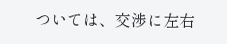ついては、交渉に左右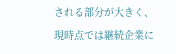される部分が大きく、現時点では継続企業に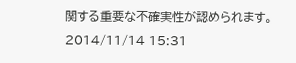関する重要な不確実性が認められます。2014/11/14 15:31